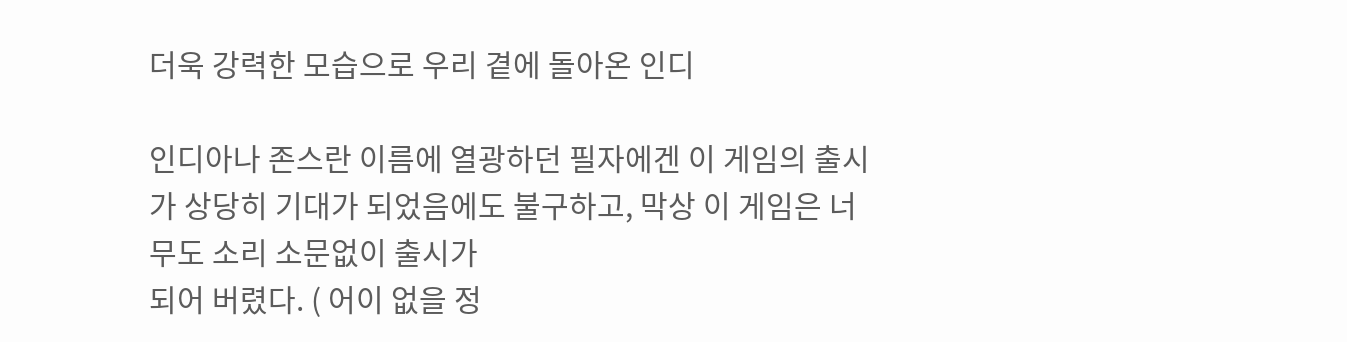더욱 강력한 모습으로 우리 곁에 돌아온 인디

인디아나 존스란 이름에 열광하던 필자에겐 이 게임의 출시가 상당히 기대가 되었음에도 불구하고, 막상 이 게임은 너무도 소리 소문없이 출시가
되어 버렸다. ( 어이 없을 정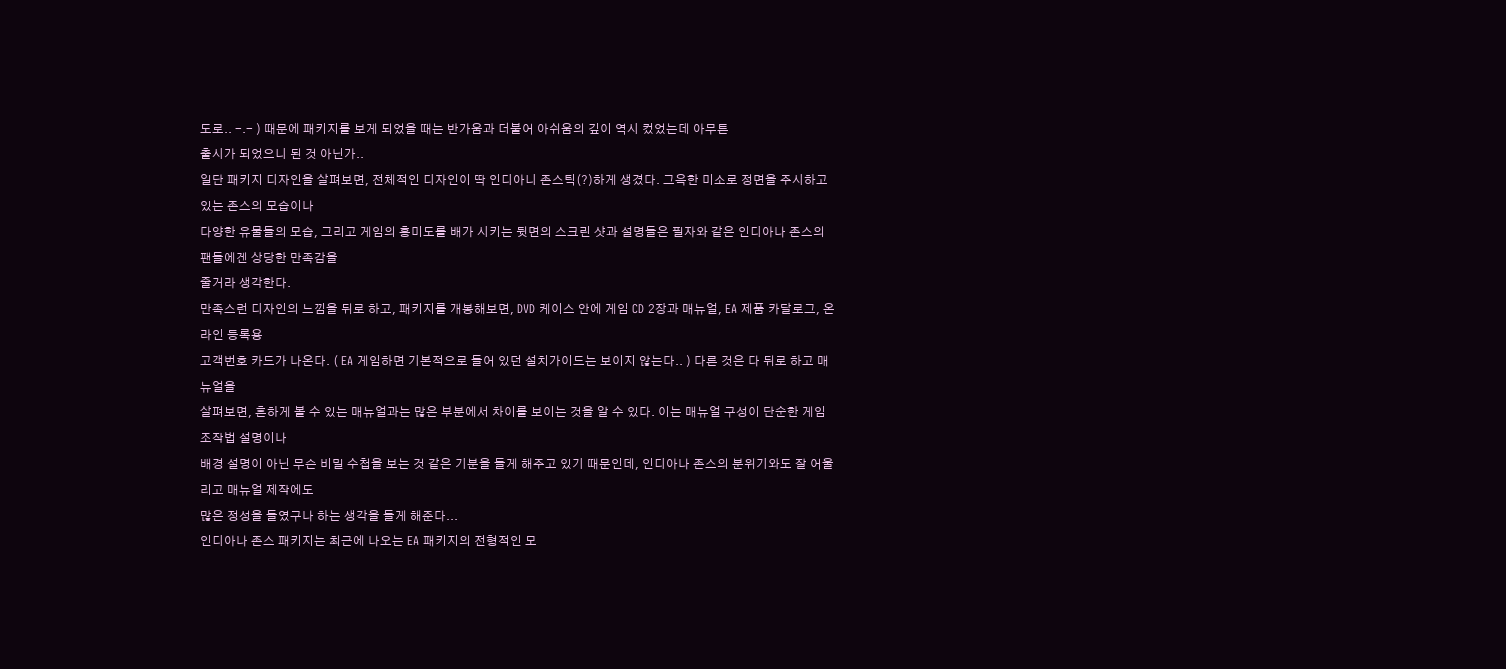도로.. -.- ) 때문에 패키지를 보게 되었을 때는 반가움과 더불어 아쉬움의 깊이 역시 컸었는데 아무튼
출시가 되었으니 된 것 아닌가..
일단 패키지 디자인을 살펴보면, 전체적인 디자인이 딱 인디아니 존스틱(?)하게 생겼다. 그윽한 미소로 정면을 주시하고 있는 존스의 모습이나
다양한 유물들의 모습, 그리고 게임의 흥미도를 배가 시키는 뒷면의 스크린 샷과 설명들은 필자와 같은 인디아나 존스의 팬들에겐 상당한 만족감을
줄거라 생각한다.
만족스런 디자인의 느낌을 뒤로 하고, 패키지를 개봉해보면, DVD 케이스 안에 게임 CD 2장과 매뉴얼, EA 제품 카달로그, 온라인 등록용
고객번호 카드가 나온다. ( EA 게임하면 기본적으로 들어 있던 설치가이드는 보이지 않는다.. ) 다른 것은 다 뒤로 하고 매뉴얼을
살펴보면, 흔하게 볼 수 있는 매뉴얼과는 많은 부분에서 차이를 보이는 것을 알 수 있다. 이는 매뉴얼 구성이 단순한 게임 조작법 설명이나
배경 설명이 아닌 무슨 비밀 수첩을 보는 것 같은 기분을 들게 해주고 있기 때문인데, 인디아나 존스의 분위기와도 잘 어울리고 매뉴얼 제작에도
많은 정성을 들였구나 하는 생각을 들게 해준다...
인디아나 존스 패키지는 최근에 나오는 EA 패키지의 전형적인 모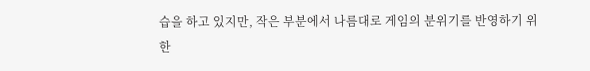습을 하고 있지만, 작은 부분에서 나름대로 게임의 분위기를 반영하기 위한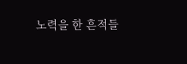노력을 한 흔적들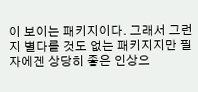이 보이는 패키지이다. 그래서 그런지 별다를 것도 없는 패키지지만 필자에겐 상당히 좋은 인상으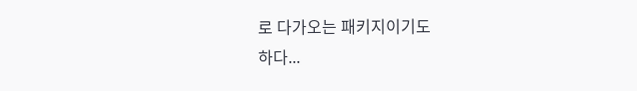로 다가오는 패키지이기도
하다...